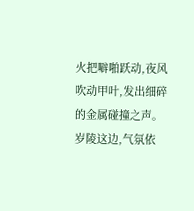火把噼啪跃动,夜风吹动甲叶,发出细碎的金属碰撞之声。
岁陵这边,气氛依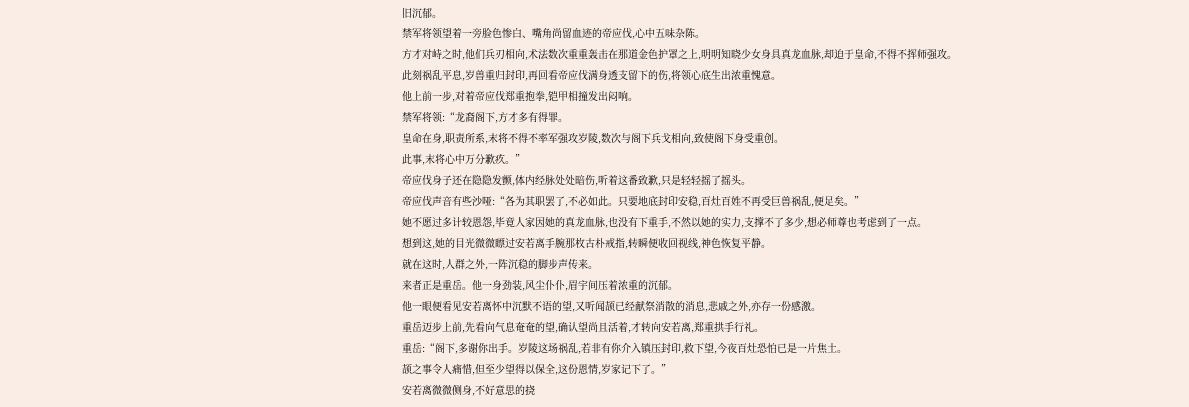旧沉郁。
禁军将领望着一旁脸色惨白、嘴角尚留血迹的帝应伐,心中五味杂陈。
方才对峙之时,他们兵刃相向,术法数次重重轰击在那道金色护罩之上,明明知晓少女身具真龙血脉,却迫于皇命,不得不挥师强攻。
此刻祸乱平息,岁兽重归封印,再回看帝应伐满身透支留下的伤,将领心底生出浓重愧意。
他上前一步,对着帝应伐郑重抱拳,铠甲相撞发出闷响。
禁军将领:“龙裔阁下,方才多有得罪。
皇命在身,职责所系,末将不得不率军强攻岁陵,数次与阁下兵戈相向,致使阁下身受重创。
此事,末将心中万分歉疚。”
帝应伐身子还在隐隐发颤,体内经脉处处暗伤,听着这番致歉,只是轻轻摇了摇头。
帝应伐声音有些沙哑:“各为其职罢了,不必如此。只要地底封印安稳,百灶百姓不再受巨兽祸乱,便足矣。”
她不愿过多计较恩怨,毕竟人家因她的真龙血脉,也没有下重手,不然以她的实力,支撑不了多少,想必师尊也考虑到了一点。
想到这,她的目光微微瞟过安若离手腕那枚古朴戒指,转瞬便收回视线,神色恢复平静。
就在这时,人群之外,一阵沉稳的脚步声传来。
来者正是重岳。他一身劲装,风尘仆仆,眉宇间压着浓重的沉郁。
他一眼便看见安若离怀中沉默不语的望,又听闻颉已经献祭消散的消息,悲戚之外,亦存一份感激。
重岳迈步上前,先看向气息奄奄的望,确认望尚且活着,才转向安若离,郑重拱手行礼。
重岳:“阁下,多谢你出手。岁陵这场祸乱,若非有你介入镇压封印,救下望,今夜百灶恐怕已是一片焦土。
颉之事令人痛惜,但至少望得以保全,这份恩情,岁家记下了。”
安若离微微侧身,不好意思的挠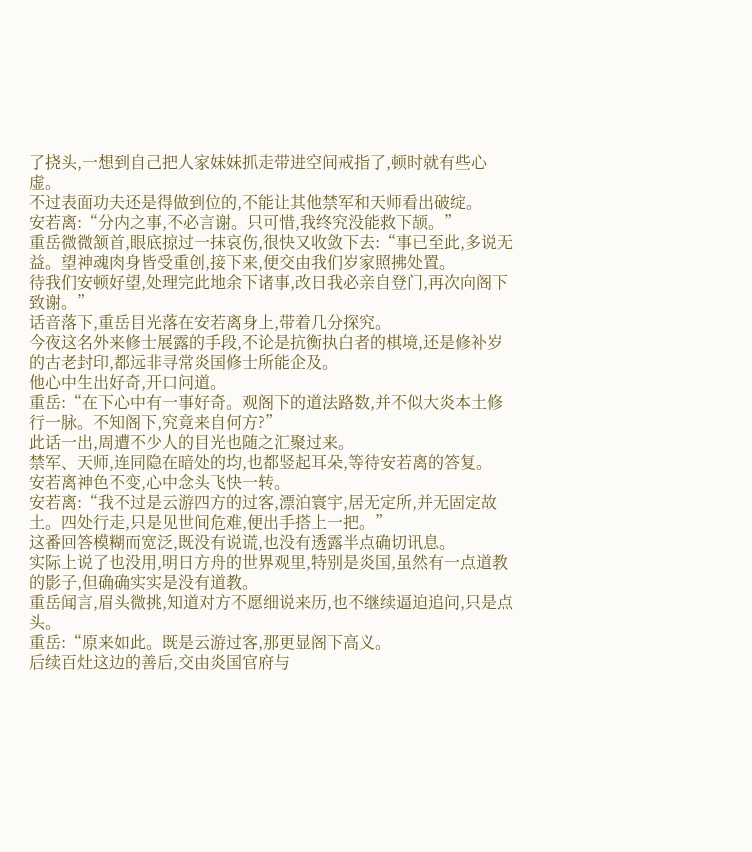了挠头,一想到自己把人家妹妹抓走带进空间戒指了,顿时就有些心虚。
不过表面功夫还是得做到位的,不能让其他禁军和天师看出破绽。
安若离:“分内之事,不必言谢。只可惜,我终究没能救下颉。”
重岳微微颔首,眼底掠过一抹哀伤,很快又收敛下去:“事已至此,多说无益。望神魂肉身皆受重创,接下来,便交由我们岁家照拂处置。
待我们安顿好望,处理完此地余下诸事,改日我必亲自登门,再次向阁下致谢。”
话音落下,重岳目光落在安若离身上,带着几分探究。
今夜这名外来修士展露的手段,不论是抗衡执白者的棋境,还是修补岁的古老封印,都远非寻常炎国修士所能企及。
他心中生出好奇,开口问道。
重岳:“在下心中有一事好奇。观阁下的道法路数,并不似大炎本土修行一脉。不知阁下,究竟来自何方?”
此话一出,周遭不少人的目光也随之汇聚过来。
禁军、天师,连同隐在暗处的均,也都竖起耳朵,等待安若离的答复。
安若离神色不变,心中念头飞快一转。
安若离:“我不过是云游四方的过客,漂泊寰宇,居无定所,并无固定故土。四处行走,只是见世间危难,便出手搭上一把。”
这番回答模糊而宽泛,既没有说谎,也没有透露半点确切讯息。
实际上说了也没用,明日方舟的世界观里,特别是炎国,虽然有一点道教的影子,但确确实实是没有道教。
重岳闻言,眉头微挑,知道对方不愿细说来历,也不继续逼迫追问,只是点头。
重岳:“原来如此。既是云游过客,那更显阁下高义。
后续百灶这边的善后,交由炎国官府与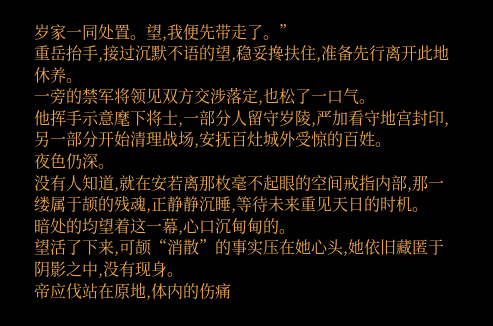岁家一同处置。望,我便先带走了。”
重岳抬手,接过沉默不语的望,稳妥搀扶住,准备先行离开此地休养。
一旁的禁军将领见双方交涉落定,也松了一口气。
他挥手示意麾下将士,一部分人留守岁陵,严加看守地宫封印,另一部分开始清理战场,安抚百灶城外受惊的百姓。
夜色仍深。
没有人知道,就在安若离那枚毫不起眼的空间戒指内部,那一缕属于颉的残魂,正静静沉睡,等待未来重见天日的时机。
暗处的均望着这一幕,心口沉甸甸的。
望活了下来,可颉“消散”的事实压在她心头,她依旧藏匿于阴影之中,没有现身。
帝应伐站在原地,体内的伤痛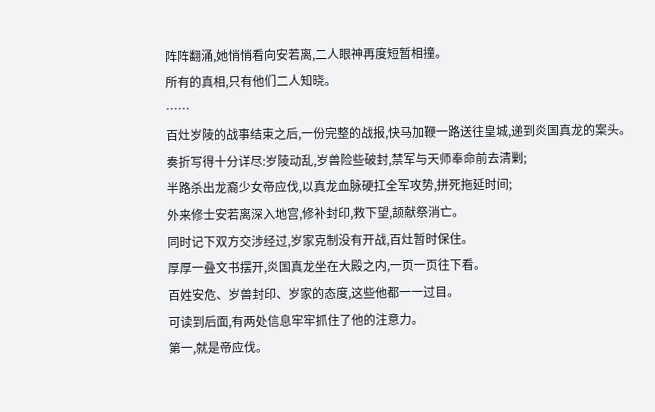阵阵翻涌,她悄悄看向安若离,二人眼神再度短暂相撞。
所有的真相,只有他们二人知晓。
……
百灶岁陵的战事结束之后,一份完整的战报,快马加鞭一路送往皇城,递到炎国真龙的案头。
奏折写得十分详尽:岁陵动乱,岁兽险些破封,禁军与天师奉命前去清剿;
半路杀出龙裔少女帝应伐,以真龙血脉硬扛全军攻势,拼死拖延时间;
外来修士安若离深入地宫,修补封印,救下望,颉献祭消亡。
同时记下双方交涉经过,岁家克制没有开战,百灶暂时保住。
厚厚一叠文书摆开,炎国真龙坐在大殿之内,一页一页往下看。
百姓安危、岁兽封印、岁家的态度,这些他都一一过目。
可读到后面,有两处信息牢牢抓住了他的注意力。
第一,就是帝应伐。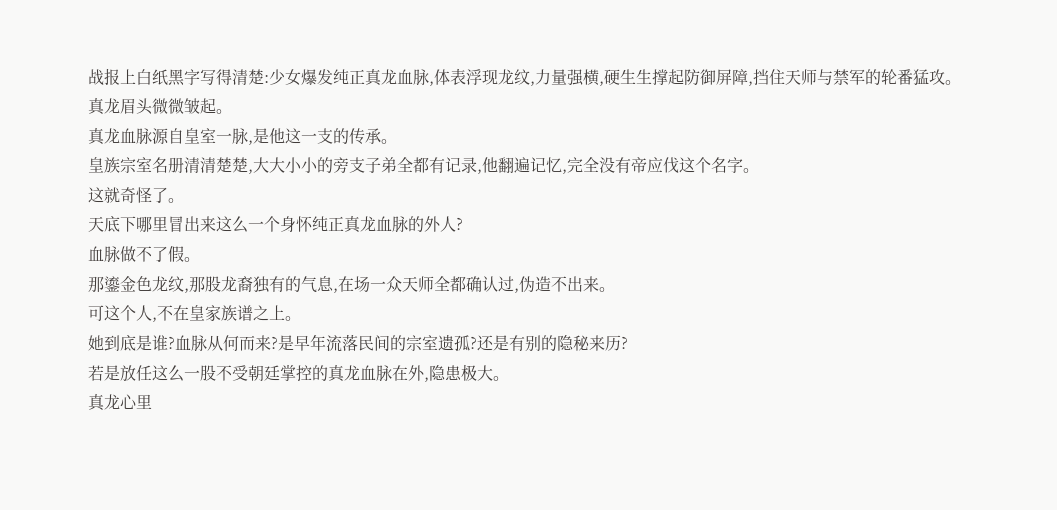战报上白纸黑字写得清楚:少女爆发纯正真龙血脉,体表浮现龙纹,力量强横,硬生生撑起防御屏障,挡住天师与禁军的轮番猛攻。
真龙眉头微微皱起。
真龙血脉源自皇室一脉,是他这一支的传承。
皇族宗室名册清清楚楚,大大小小的旁支子弟全都有记录,他翻遍记忆,完全没有帝应伐这个名字。
这就奇怪了。
天底下哪里冒出来这么一个身怀纯正真龙血脉的外人?
血脉做不了假。
那鎏金色龙纹,那股龙裔独有的气息,在场一众天师全都确认过,伪造不出来。
可这个人,不在皇家族谱之上。
她到底是谁?血脉从何而来?是早年流落民间的宗室遗孤?还是有别的隐秘来历?
若是放任这么一股不受朝廷掌控的真龙血脉在外,隐患极大。
真龙心里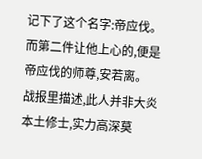记下了这个名字:帝应伐。
而第二件让他上心的,便是帝应伐的师尊,安若离。
战报里描述,此人并非大炎本土修士,实力高深莫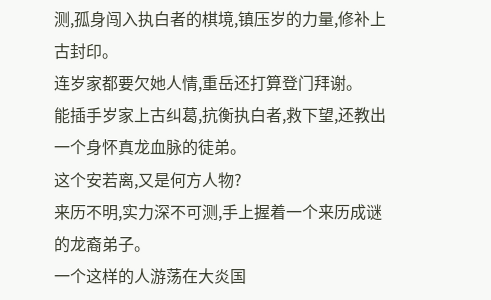测,孤身闯入执白者的棋境,镇压岁的力量,修补上古封印。
连岁家都要欠她人情,重岳还打算登门拜谢。
能插手岁家上古纠葛,抗衡执白者,救下望,还教出一个身怀真龙血脉的徒弟。
这个安若离,又是何方人物?
来历不明,实力深不可测,手上握着一个来历成谜的龙裔弟子。
一个这样的人游荡在大炎国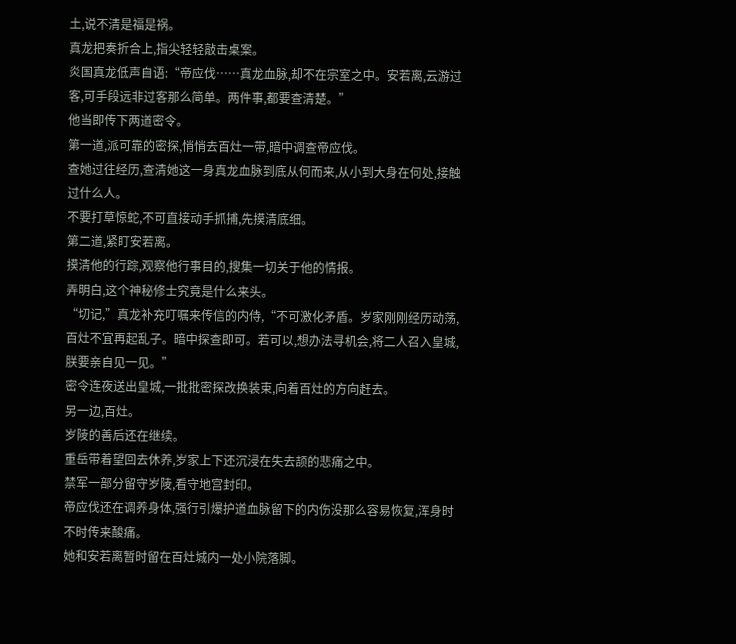土,说不清是福是祸。
真龙把奏折合上,指尖轻轻敲击桌案。
炎国真龙低声自语:“帝应伐……真龙血脉,却不在宗室之中。安若离,云游过客,可手段远非过客那么简单。两件事,都要查清楚。”
他当即传下两道密令。
第一道,派可靠的密探,悄悄去百灶一带,暗中调查帝应伐。
查她过往经历,查清她这一身真龙血脉到底从何而来,从小到大身在何处,接触过什么人。
不要打草惊蛇,不可直接动手抓捕,先摸清底细。
第二道,紧盯安若离。
摸清他的行踪,观察他行事目的,搜集一切关于他的情报。
弄明白,这个神秘修士究竟是什么来头。
“切记,”真龙补充叮嘱来传信的内侍,“不可激化矛盾。岁家刚刚经历动荡,百灶不宜再起乱子。暗中探查即可。若可以,想办法寻机会,将二人召入皇城,朕要亲自见一见。”
密令连夜送出皇城,一批批密探改换装束,向着百灶的方向赶去。
另一边,百灶。
岁陵的善后还在继续。
重岳带着望回去休养,岁家上下还沉浸在失去颉的悲痛之中。
禁军一部分留守岁陵,看守地宫封印。
帝应伐还在调养身体,强行引爆护道血脉留下的内伤没那么容易恢复,浑身时不时传来酸痛。
她和安若离暂时留在百灶城内一处小院落脚。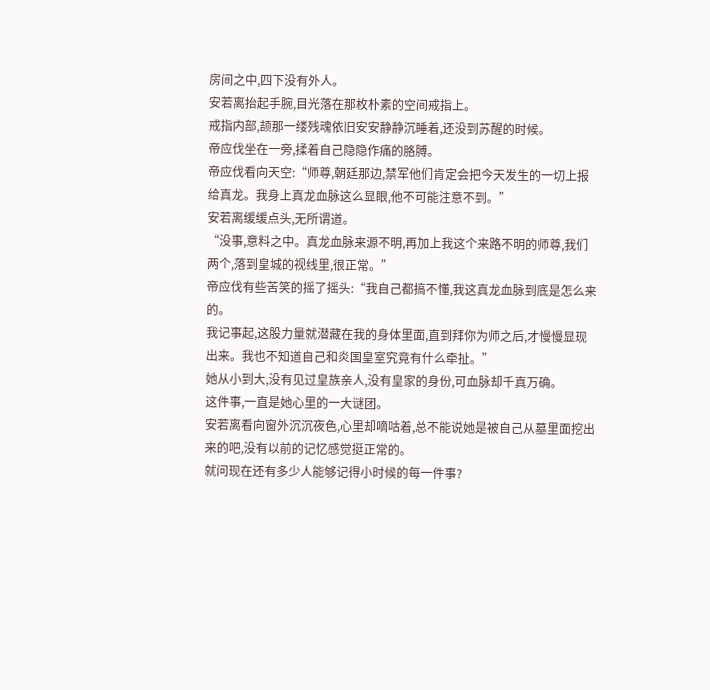房间之中,四下没有外人。
安若离抬起手腕,目光落在那枚朴素的空间戒指上。
戒指内部,颉那一缕残魂依旧安安静静沉睡着,还没到苏醒的时候。
帝应伐坐在一旁,揉着自己隐隐作痛的胳膊。
帝应伐看向天空:“师尊,朝廷那边,禁军他们肯定会把今天发生的一切上报给真龙。我身上真龙血脉这么显眼,他不可能注意不到。”
安若离缓缓点头,无所谓道。
“没事,意料之中。真龙血脉来源不明,再加上我这个来路不明的师尊,我们两个,落到皇城的视线里,很正常。”
帝应伐有些苦笑的摇了摇头:“我自己都搞不懂,我这真龙血脉到底是怎么来的。
我记事起,这股力量就潜藏在我的身体里面,直到拜你为师之后,才慢慢显现出来。我也不知道自己和炎国皇室究竟有什么牵扯。”
她从小到大,没有见过皇族亲人,没有皇家的身份,可血脉却千真万确。
这件事,一直是她心里的一大谜团。
安若离看向窗外沉沉夜色,心里却嘀咕着,总不能说她是被自己从墓里面挖出来的吧,没有以前的记忆感觉挺正常的。
就问现在还有多少人能够记得小时候的每一件事?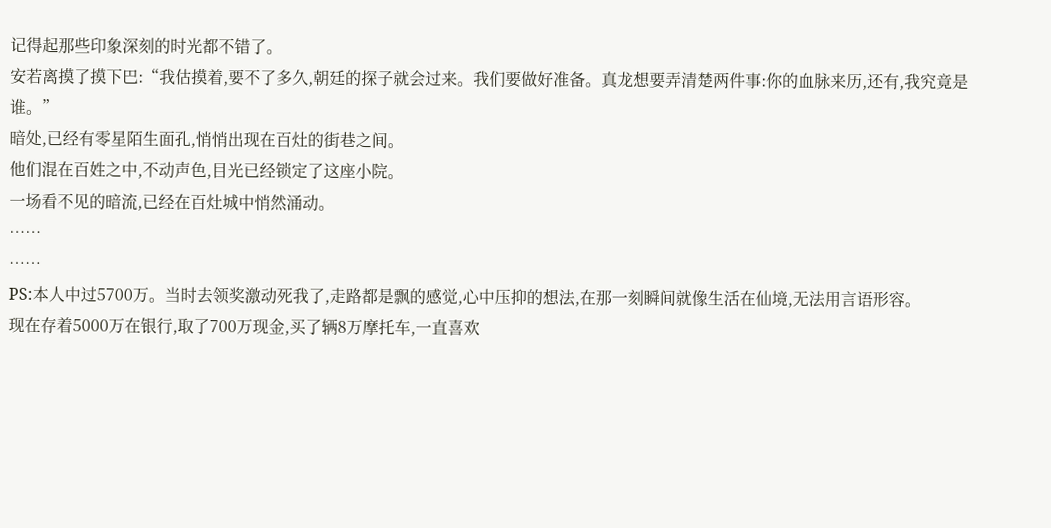记得起那些印象深刻的时光都不错了。
安若离摸了摸下巴:“我估摸着,要不了多久,朝廷的探子就会过来。我们要做好准备。真龙想要弄清楚两件事:你的血脉来历,还有,我究竟是谁。”
暗处,已经有零星陌生面孔,悄悄出现在百灶的街巷之间。
他们混在百姓之中,不动声色,目光已经锁定了这座小院。
一场看不见的暗流,已经在百灶城中悄然涌动。
……
……
PS:本人中过5700万。当时去领奖激动死我了,走路都是飘的感觉,心中压抑的想法,在那一刻瞬间就像生活在仙境,无法用言语形容。
现在存着5000万在银行,取了700万现金,买了辆8万摩托车,一直喜欢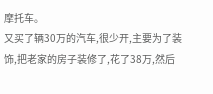摩托车。
又买了辆30万的汽车,很少开,主要为了装饰,把老家的房子装修了,花了38万,然后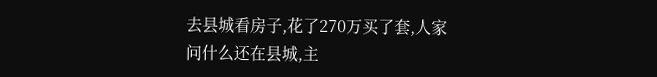去县城看房子,花了270万买了套,人家问什么还在县城,主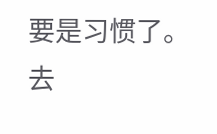要是习惯了。
去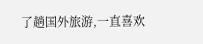了趟国外旅游,一直喜欢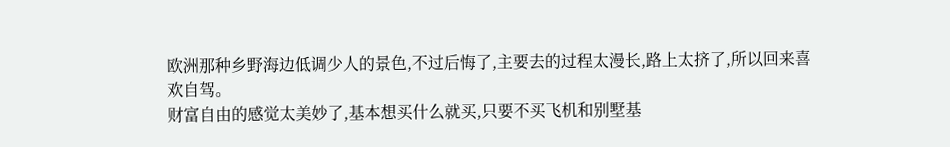欧洲那种乡野海边低调少人的景色,不过后悔了,主要去的过程太漫长,路上太挤了,所以回来喜欢自驾。
财富自由的感觉太美妙了,基本想买什么就买,只要不买飞机和别墅基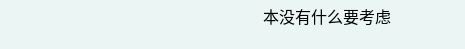本没有什么要考虑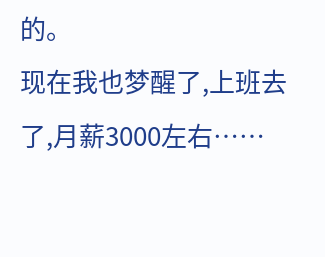的。
现在我也梦醒了,上班去了,月薪3000左右……